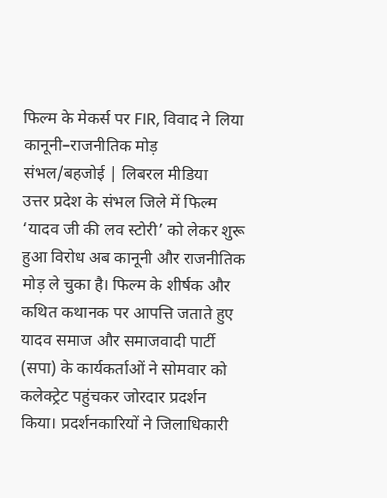फिल्म के मेकर्स पर FIR, विवाद ने लिया कानूनी–राजनीतिक मोड़
संभल/बहजोई | लिबरल मीडिया
उत्तर प्रदेश के संभल जिले में फिल्म ‘यादव जी की लव स्टोरी’ को लेकर शुरू हुआ विरोध अब कानूनी और राजनीतिक मोड़ ले चुका है। फिल्म के शीर्षक और कथित कथानक पर आपत्ति जताते हुए यादव समाज और समाजवादी पार्टी (सपा) के कार्यकर्ताओं ने सोमवार को कलेक्ट्रेट पहुंचकर जोरदार प्रदर्शन किया। प्रदर्शनकारियों ने जिलाधिकारी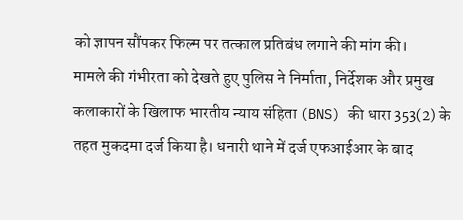को ज्ञापन सौंपकर फिल्म पर तत्काल प्रतिबंध लगाने की मांग की।
मामले की गंभीरता को देखते हुए पुलिस ने निर्माता, निर्देशक और प्रमुख कलाकारों के खिलाफ भारतीय न्याय संहिता (BNS) की धारा 353(2) के तहत मुकदमा दर्ज किया है। धनारी थाने में दर्ज एफआईआर के बाद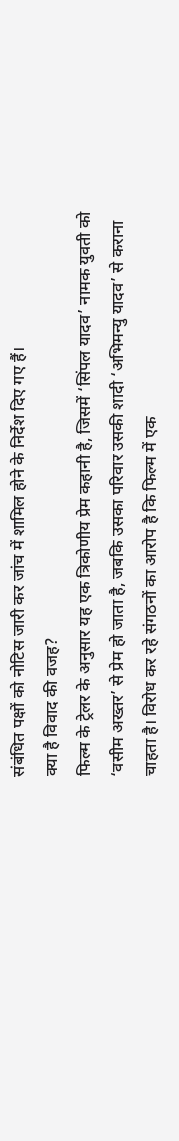संबंधित पक्षों को नोटिस जारी कर जांच में शामिल होने के निर्देश दिए गए हैं।
क्या है विवाद की वजह?
फिल्म के ट्रेलर के अनुसार यह एक त्रिकोणीय प्रेम कहानी है, जिसमें ‘सिंपल यादव’ नामक युवती को ‘वसीम अख्तर’ से प्रेम हो जाता है, जबकि उसका परिवार उसकी शादी ‘अभिमन्यु यादव’ से कराना चाहता है। विरोध कर रहे संगठनों का आरोप है कि फिल्म में एक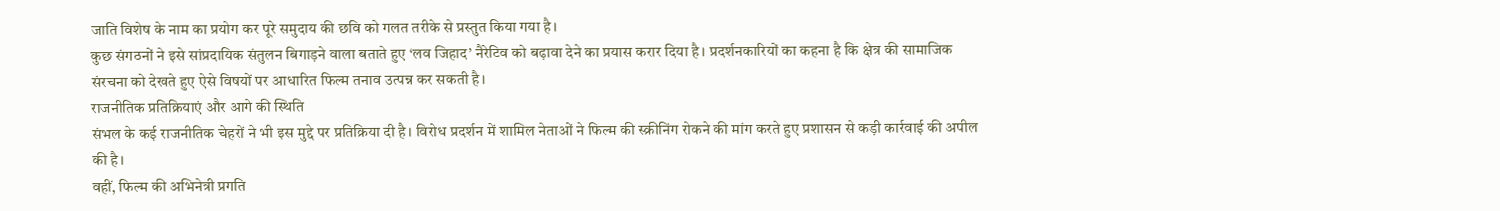जाति विशेष के नाम का प्रयोग कर पूरे समुदाय की छवि को गलत तरीके से प्रस्तुत किया गया है।
कुछ संगठनों ने इसे सांप्रदायिक संतुलन बिगाड़ने वाला बताते हुए ‘लव जिहाद’ नैरेटिव को बढ़ावा देने का प्रयास करार दिया है। प्रदर्शनकारियों का कहना है कि क्षेत्र की सामाजिक संरचना को देखते हुए ऐसे विषयों पर आधारित फिल्म तनाव उत्पन्न कर सकती है।
राजनीतिक प्रतिक्रियाएं और आगे की स्थिति
संभल के कई राजनीतिक चेहरों ने भी इस मुद्दे पर प्रतिक्रिया दी है। विरोध प्रदर्शन में शामिल नेताओं ने फिल्म की स्क्रीनिंग रोकने की मांग करते हुए प्रशासन से कड़ी कार्रवाई की अपील की है।
वहीं, फिल्म की अभिनेत्री प्रगति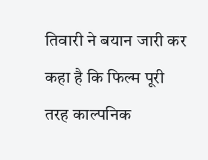तिवारी ने बयान जारी कर कहा है कि फिल्म पूरी तरह काल्पनिक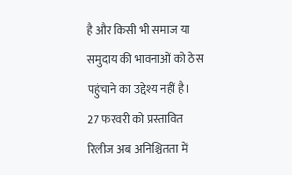है और किसी भी समाज या समुदाय की भावनाओं को ठेस पहुंचाने का उद्देश्य नहीं है।
27 फरवरी को प्रस्तावित रिलीज अब अनिश्चितता में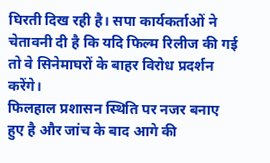घिरती दिख रही है। सपा कार्यकर्ताओं ने चेतावनी दी है कि यदि फिल्म रिलीज की गई तो वे सिनेमाघरों के बाहर विरोध प्रदर्शन करेंगे।
फिलहाल प्रशासन स्थिति पर नजर बनाए हुए है और जांच के बाद आगे की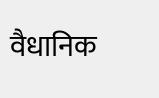वैधानिक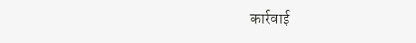कार्रवाई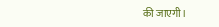की जाएगी।